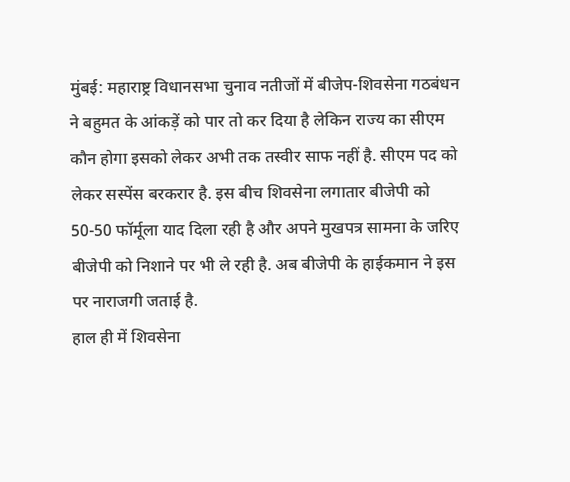मुंबई: महाराष्ट्र विधानसभा चुनाव नतीजों में बीजेप-शिवसेना गठबंधन ने बहुमत के आंकड़ें को पार तो कर दिया है लेकिन राज्य का सीएम कौन होगा इसको लेकर अभी तक तस्वीर साफ नहीं है. सीएम पद को लेकर सस्पेंस बरकरार है. इस बीच शिवसेना लगातार बीजेपी को 50-50 फॉर्मूला याद दिला रही है और अपने मुखपत्र सामना के जरिए बीजेपी को निशाने पर भी ले रही है. अब बीजेपी के हाईकमान ने इस पर नाराजगी जताई है.
हाल ही में शिवसेना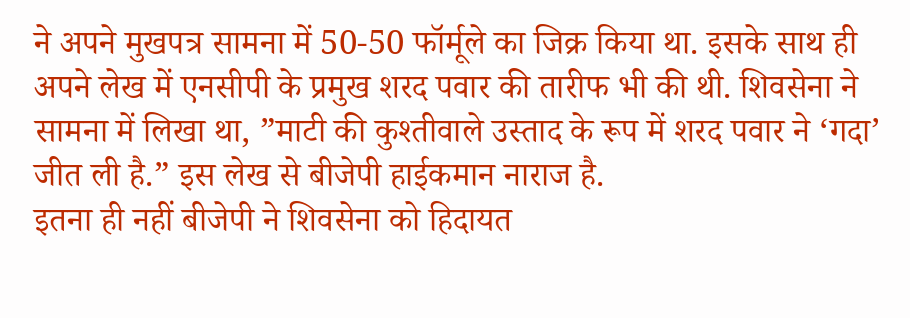ने अपने मुखपत्र सामना में 50-50 फॉर्मूले का जिक्र किया था. इसके साथ ही अपने लेख में एनसीपी के प्रमुख शरद पवार की तारीफ भी की थी. शिवसेना ने सामना में लिखा था, ”माटी की कुश्तीवाले उस्ताद के रूप में शरद पवार ने ‘गदा’ जीत ली है.” इस लेख से बीजेपी हाईकमान नाराज है.
इतना ही नहीं बीजेपी ने शिवसेना को हिदायत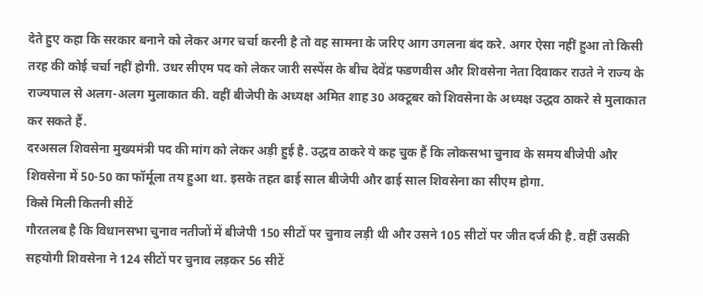देते हुए कहा कि सरकार बनाने को लेकर अगर चर्चा करनी है तो वह सामना के जरिए आग उगलना बंद करे. अगर ऐसा नहीं हुआ तो किसी तरह की कोई चर्चा नहीं होगी. उधर सीएम पद को लेकर जारी सस्पेंस के बीच देवेंद्र फडणवीस और शिवसेना नेता दिवाकर राउते ने राज्य के राज्यपाल से अलग-अलग मुलाकात की. वहीं बीजेपी के अध्यक्ष अमित शाह 30 अक्टूबर को शिवसेना के अध्यक्ष उद्धव ठाकरे से मुलाकात कर सकते हैं.
दरअसल शिवसेना मुख्यमंत्री पद की मांग को लेकर अड़ी हुई है. उद्धव ठाकरे ये कह चुक हैं कि लोकसभा चुनाव के समय बीजेपी और शिवसेना में 50-50 का फॉर्मूला तय हुआ था. इसके तहत ढाई साल बीजेपी और ढाई साल शिवसेना का सीएम होगा.
किसे मिली कितनी सीटें
गौरतलब है कि विधानसभा चुनाव नतीजों में बीजेपी 150 सीटों पर चुनाव लड़ी थी और उसने 105 सीटों पर जीत दर्ज की है. वहीं उसकी सहयोगी शिवसेना ने 124 सीटों पर चुनाव लड़कर 56 सीटें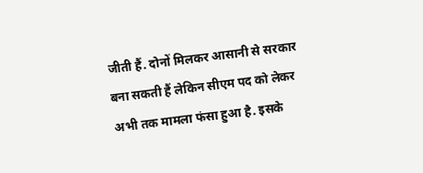जीती हैं. दोनों मिलकर आसानी से सरकार बना सकती हैं लेकिन सीएम पद को लेकर अभी तक मामला फंसा हुआ है. इसके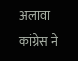अलावा कांग्रेस ने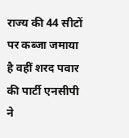राज्य की 44 सीटों पर कब्जा जमाया है वहीं शरद पवार की पार्टी एनसीपी ने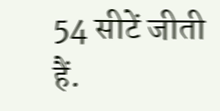54 सीटें जीती हैं.